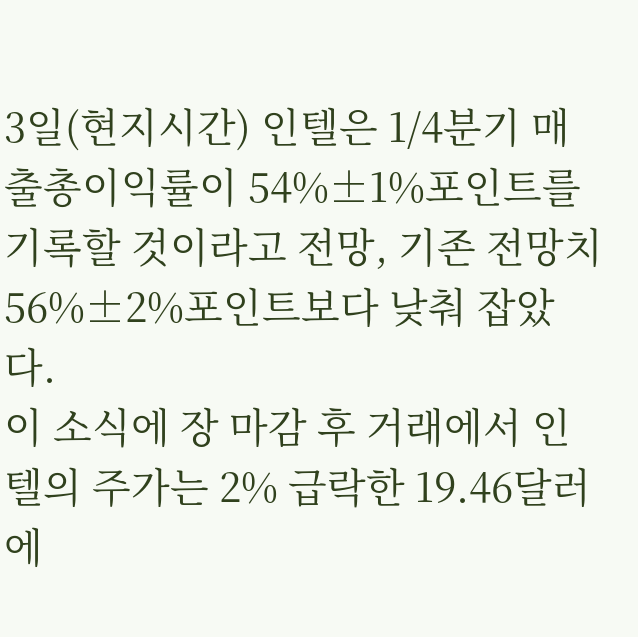3일(현지시간) 인텔은 1/4분기 매출총이익률이 54%±1%포인트를 기록할 것이라고 전망, 기존 전망치 56%±2%포인트보다 낮춰 잡았다.
이 소식에 장 마감 후 거래에서 인텔의 주가는 2% 급락한 19.46달러에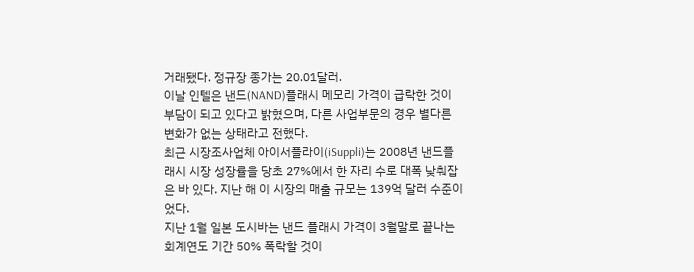거래됐다. 정규장 종가는 20.01달러.
이날 인텔은 낸드(NAND)플래시 메모리 가격이 급락한 것이 부담이 되고 있다고 밝혔으며, 다른 사업부문의 경우 별다른 변화가 없는 상태라고 전했다.
최근 시장조사업체 아이서플라이(iSuppli)는 2008년 낸드플래시 시장 성장률을 당초 27%에서 한 자리 수로 대폭 낮춰잡은 바 있다. 지난 해 이 시장의 매출 규모는 139억 달러 수준이었다.
지난 1월 일본 도시바는 낸드 플래시 가격이 3월말로 끝나는 회계연도 기간 50% 폭락할 것이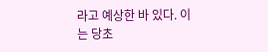라고 예상한 바 있다. 이는 당초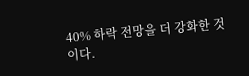40% 하락 전망을 더 강화한 것이다.